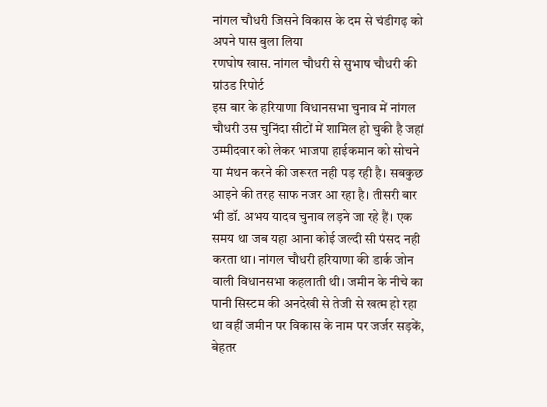नांगल चौधरी जिसने विकास के दम से चंडीगढ़ को अपने पास बुला लिया
रणघोष खास. नांगल चौधरी से सुभाष चौधरी की ग्रांउड रिपोर्ट
इस बार के हरियाणा विधानसभा चुनाव में नांगल चौधरी उस चुनिंदा सीटों में शामिल हो चुकी है जहां उम्मीदवार को लेकर भाजपा हाईकमान को सोचने या मंथन करने की जरूरत नही पड़ रही है। सबकुछ आइने की तरह साफ नजर आ रहा है। तीसरी बार भी डॉ. अभय यादव चुनाव लड़ने जा रहे हैं। एक समय था जब यहा आना कोई जल्दी सी पंसद नही करता था। नांगल चौधरी हरियाणा की डार्क जोन वाली विधानसभा कहलाती थी। जमीन के नीचे का पानी सिस्टम की अनदेखी से तेजी से खत्म हो रहा था वहीं जमीन पर विकास के नाम पर जर्जर सड़कें, बेहतर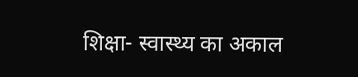शिक्षा- स्वास्थ्य का अकाल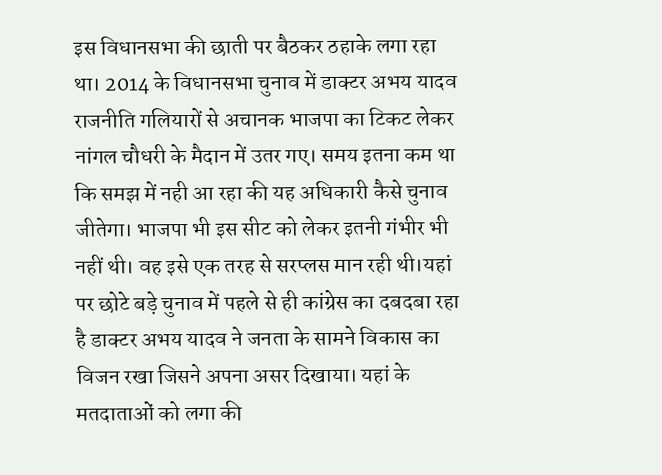इस विधानसभा की छाती पर बैठकर ठहाके लगा रहा था। 2014 के विधानसभा चुनाव में डाक्टर अभय यादव राजनीति गलियारों से अचानक भाजपा का टिकट लेकर नांगल चौधरी के मैदान में उतर गए। समय इतना कम था कि समझ में नही आ रहा की यह अधिकारी कैसे चुनाव जीतेगा। भाजपा भी इस सीट को लेकर इतनी गंभीर भी नहीं थी। वह इसे एक तरह से सरप्लस मान रही थी।यहां पर छोटे बड़े चुनाव में पहले से ही कांग्रेस का दबदबा रहा है डाक्टर अभय यादव ने जनता के सामने विकास का विजन रखा जिसने अपना असर दिखाया। यहां के मतदाताओं को लगा की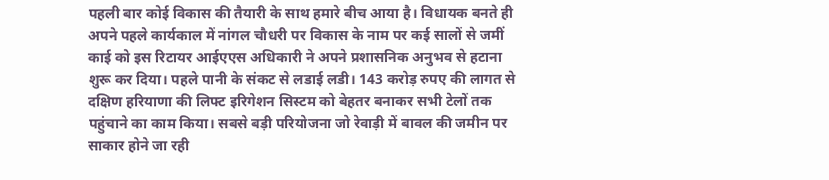पहली बार कोई विकास की तैयारी के साथ हमारे बीच आया है। विधायक बनते ही अपने पहले कार्यकाल में नांगल चौधरी पर विकास के नाम पर कई सालों से जमीं काई को इस रिटायर आईएएस अधिकारी ने अपने प्रशासनिक अनुभव से हटाना शुरू कर दिया। पहले पानी के संकट से लडाई लडी। 143 करोड़ रुपए की लागत से दक्षिण हरियाणा की लिफ्ट इरिगेशन सिस्टम को बेहतर बनाकर सभी टेलों तक पहुंचाने का काम किया। सबसे बड़ी परियोजना जो रेवाड़ी में बावल की जमीन पर साकार होने जा रही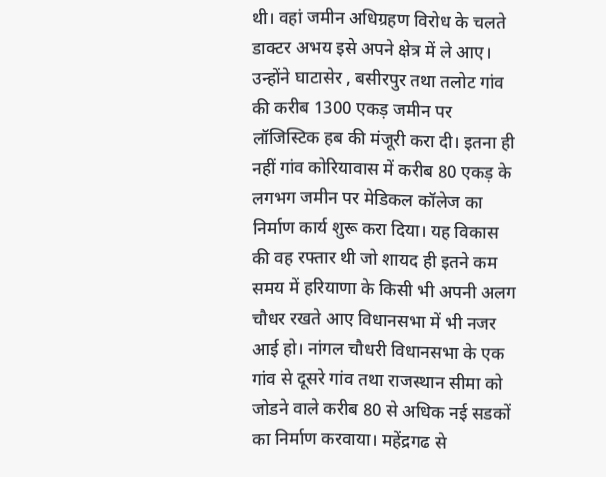थी। वहां जमीन अधिग्रहण विरोध के चलते डाक्टर अभय इसे अपने क्षेत्र में ले आए। उन्होंने घाटासेर , बसीरपुर तथा तलोट गांव की करीब 1300 एकड़ जमीन पर लॉजिस्टिक हब की मंजूरी करा दी। इतना ही नहीं गांव कोरियावास में करीब 80 एकड़ के लगभग जमीन पर मेडिकल कॉलेज का निर्माण कार्य शुरू करा दिया। यह विकास की वह रफ्तार थी जो शायद ही इतने कम समय में हरियाणा के किसी भी अपनी अलग चौधर रखते आए विधानसभा में भी नजर आई हो। नांगल चौधरी विधानसभा के एक गांव से दूसरे गांव तथा राजस्थान सीमा को जोडने वाले करीब 80 से अधिक नई सडकों का निर्माण करवाया। महेंद्रगढ से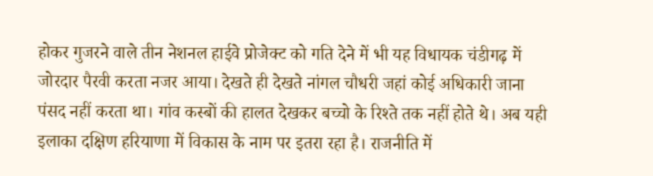होकर गुजरने वाले तीन नेशनल हाईवे प्रोजेक्ट को गति देने में भी यह विधायक चंडीगढ़ में जोरदार पैरवी करता नजर आया। देखते ही देखते नांगल चौधरी जहां कोई अधिकारी जाना पंसद नहीं करता था। गांव कस्बों की हालत देखकर बच्चो के रिश्ते तक नहीं होते थे। अब यही इलाका दक्षिण हरियाणा में विकास के नाम पर इतरा रहा है। राजनीति में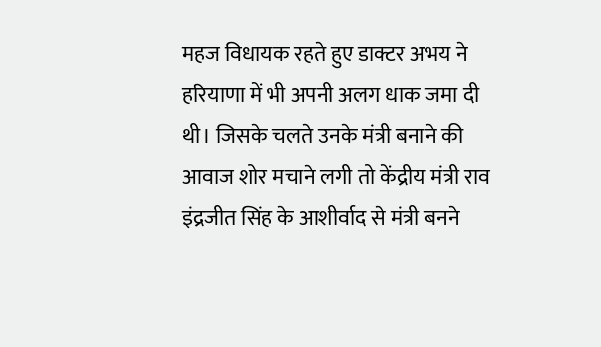महज विधायक रहते हुए डाक्टर अभय ने हरियाणा में भी अपनी अलग धाक जमा दी थी। जिसके चलते उनके मंत्री बनाने की आवाज शोर मचाने लगी तो केंद्रीय मंत्री राव इंद्रजीत सिंह के आशीर्वाद से मंत्री बनने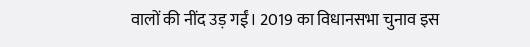वालों की नींद उड़ गईं। 2019 का विधानसभा चुनाव इस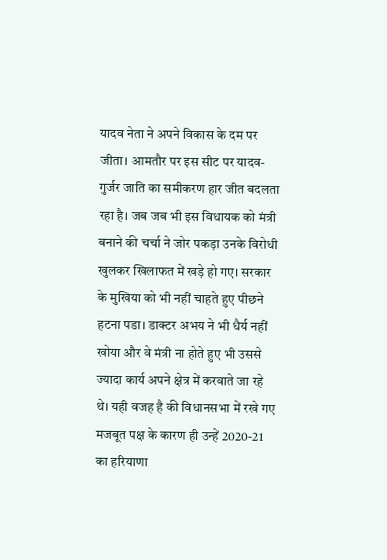यादव नेता ने अपने विकास के दम पर जीता। आमतौर पर इस सीट पर यादव- गुर्जर जाति का समीकरण हार जीत बदलता रहा है। जब जब भी इस विधायक को मंत्री बनाने की चर्चा ने जोर पकड़ा उनके विरोधी खुलकर खिलाफत में खड़े हो गए। सरकार के मुखिया को भी नहीं चाहते हुए पीछने हटना पडा। डाक्टर अभय ने भी धैर्य नहीं खोया और वे मंत्री ना होते हुए भी उससे ज्यादा कार्य अपने क्षेत्र में करवाते जा रहे थे। यही वजह है की विधानसभा में रखे गए मजबूत पक्ष के कारण ही उन्हें 2020-21 का हरियाणा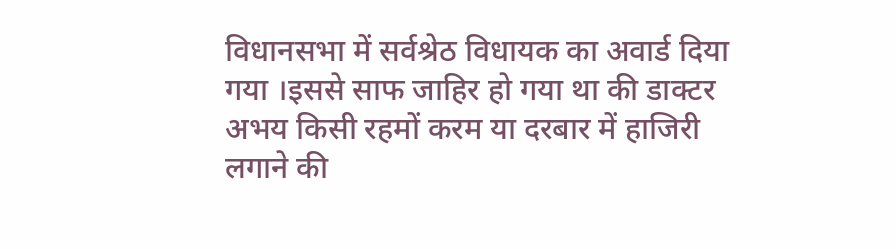विधानसभा में सर्वश्रेठ विधायक का अवार्ड दिया गया ।इससे साफ जाहिर हो गया था की डाक्टर अभय किसी रहमों करम या दरबार में हाजिरी लगाने की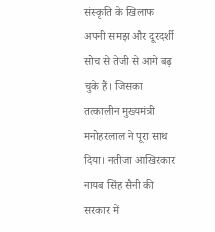संस्कृति के खिलाफ अपनी समझ और दूरदर्शी सोच से तेजी से आगे बढ़ चुके हैं। जिसका तत्कालीन मुख्यमंत्री मनोहरलाल ने पूरा साथ दिया। नतीजा आखिरकार नायब सिंह सैनी की सरकार में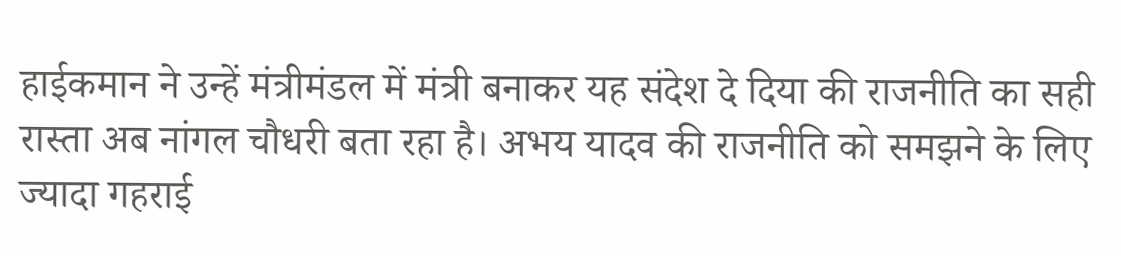हाईकमान ने उन्हें मंत्रीमंडल में मंत्री बनाकर यह संदेश दे दिया की राजनीति का सही रास्ता अब नांगल चौधरी बता रहा है। अभय यादव की राजनीति को समझने के लिए ज्यादा गहराई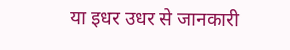या इधर उधर से जानकारी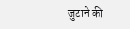जुटाने की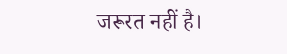जरूरत नहीं है।